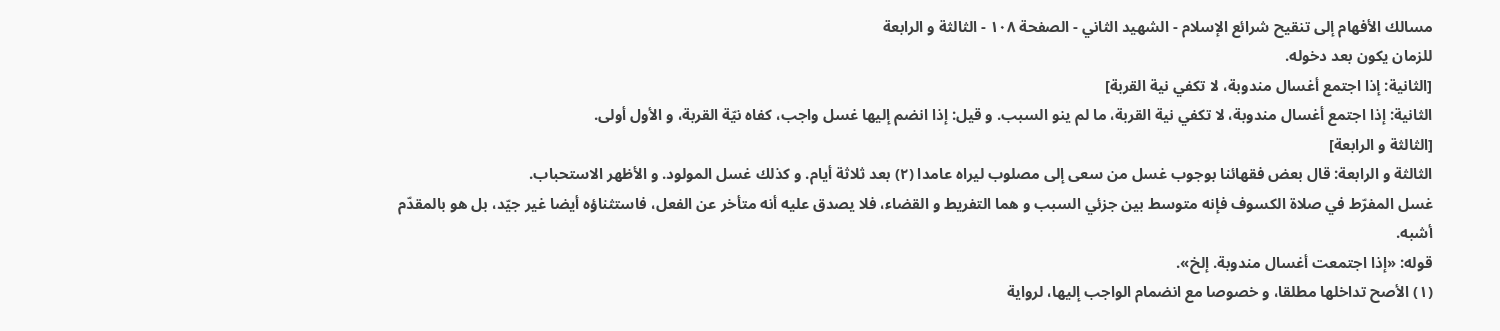مسالك الأفهام إلى تنقيح شرائع الإسلام - الشهيد الثاني - الصفحة ١٠٨ - الثالثة و الرابعة
للزمان يكون بعد دخوله.
[الثانية: إذا اجتمع أغسال مندوبة، لا تكفي نية القربة]
الثانية: إذا اجتمع أغسال مندوبة، لا تكفي نية القربة، ما لم ينو السبب. و قيل: إذا انضم إليها غسل واجب، كفاه نيّة القربة، و الأول أولى.
[الثالثة و الرابعة]
الثالثة و الرابعة: قال بعض فقهائنا بوجوب غسل من سعى إلى مصلوب ليراه عامدا (٢) بعد ثلاثة أيام. و كذلك غسل المولود. و الأظهر الاستحباب.
غسل المفرّط في صلاة الكسوف فإنه متوسط بين جزئي السبب و هما التفريط و القضاء، فلا يصدق عليه أنه متأخر عن الفعل، فاستثناؤه أيضا غير جيّد، بل هو بالمقدّم أشبه.
قوله: «إذا اجتمعت أغسال مندوبة. إلخ».
(١) الأصح تداخلها مطلقا، و خصوصا مع انضمام الواجب إليها، لرواية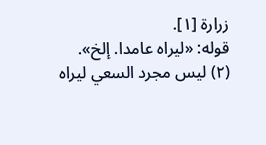زرارة [١].
قوله: «ليراه عامدا. إلخ».
(٢) ليس مجرد السعي ليراه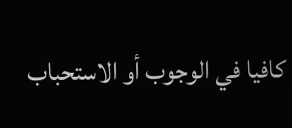كافيا في الوجوب أو الاستحباب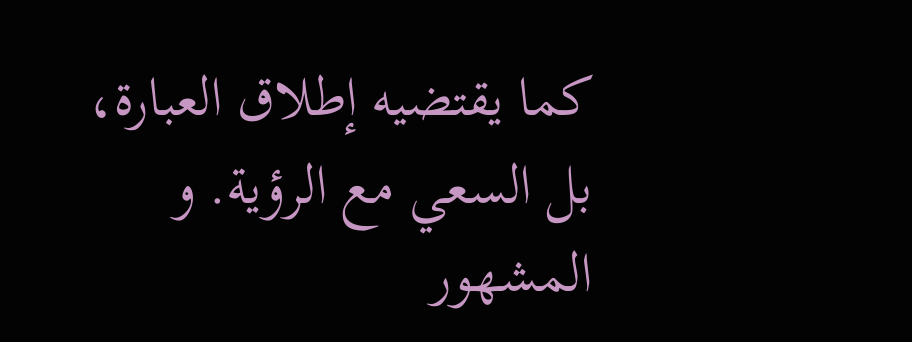كما يقتضيه إطلاق العبارة، بل السعي مع الرؤية. و المشهور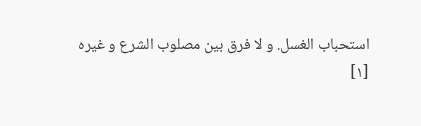استحباب الغسل. و لا فرق بين مصلوب الشرع و غيره
[١]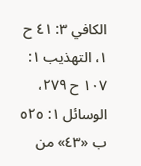الكافي ٣: ٤١ ح ١، التهذيب ١: ١٠٧ ح ٢٧٩، الوسائل ١: ٥٢٥ ب «٤٣» من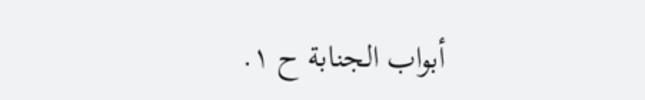أبواب الجنابة ح ١.